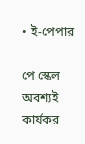• ই-পেপার

পে স্কেল অবশ্যই কার্যকর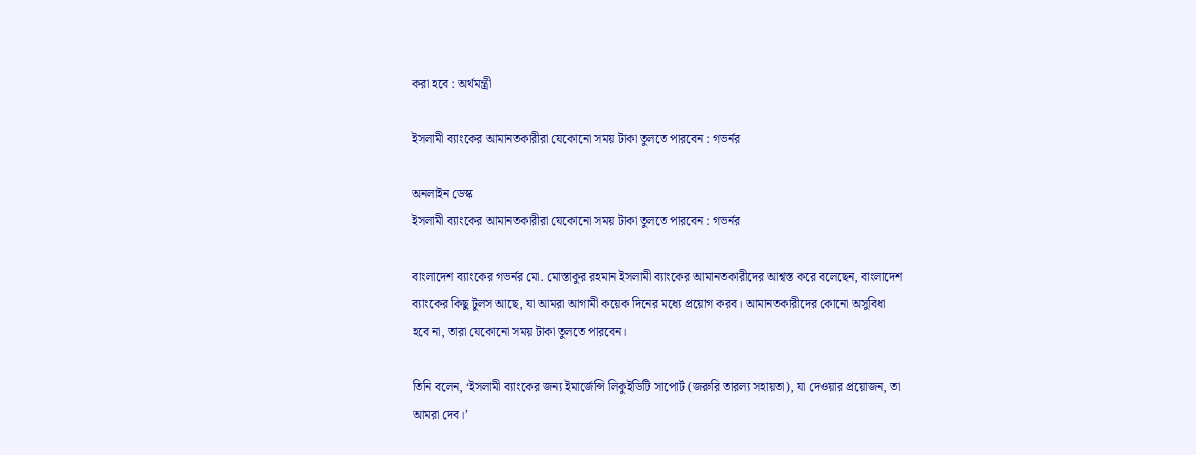করা হবে : অর্থমন্ত্রী

ইসলামী ব্যাংকের আমানতকারীরা যেকোনো সময় টাকা তুলতে পারবেন : গভর্নর

অনলাইন ডেস্ক
ইসলামী ব্যাংকের আমানতকারীরা যেকোনো সময় টাকা তুলতে পারবেন : গভর্নর

বাংলাদেশ ব্যাংকের গভর্নর মো. মোস্তাকুর রহমান ইসলামী ব্যাংকের আমানতকারীদের আশ্বস্ত করে বলেছেন, বাংলাদেশ ব্যাংকের কিছু টুলস আছে, যা আমরা আগামী কয়েক দিনের মধ্যে প্রয়োগ করব। আমানতকারীদের কোনো অসুবিধা হবে না, তারা যেকোনো সময় টাকা তুলতে পারবেন।

তিনি বলেন, ‘ইসলামী ব্যাংকের জন্য ইমার্জেন্সি লিকুইডিটি সাপোর্ট (জরুরি তারল্য সহায়তা), যা দেওয়ার প্রয়োজন, তা আমরা দেব।’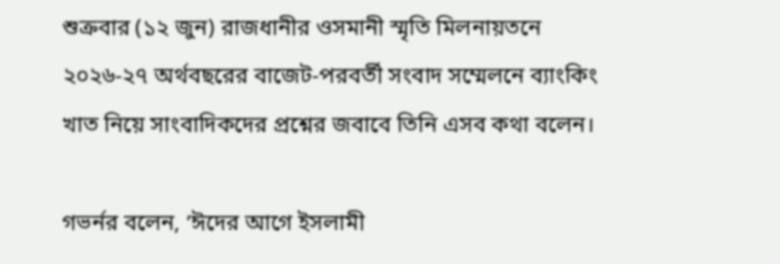শুক্রবার (১২ জুন) রাজধানীর ওসমানী স্মৃতি মিলনায়তনে ২০২৬-২৭ অর্থবছরের বাজেট-পরবর্তী সংবাদ সম্মেলনে ব্যাংকিং খাত নিয়ে সাংবাদিকদের প্রশ্নের জবাবে তিনি এসব কথা বলেন।

গভর্নর বলেন, ‘ঈদের আগে ইসলামী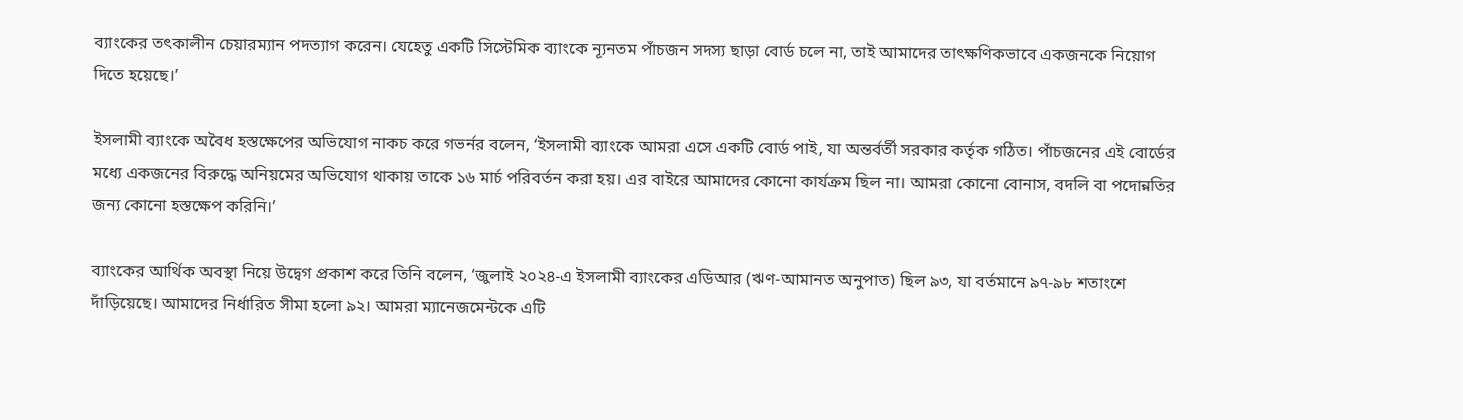ব্যাংকের তৎকালীন চেয়ারম্যান পদত্যাগ করেন। যেহেতু একটি সিস্টেমিক ব্যাংকে ন্যূনতম পাঁচজন সদস্য ছাড়া বোর্ড চলে না, তাই আমাদের তাৎক্ষণিকভাবে একজনকে নিয়োগ দিতে হয়েছে।’

ইসলামী ব্যাংকে অবৈধ হস্তক্ষেপের অভিযোগ নাকচ করে গভর্নর বলেন, ‘ইসলামী ব্যাংকে আমরা এসে একটি বোর্ড পাই, যা অন্তর্বর্তী সরকার কর্তৃক গঠিত। পাঁচজনের এই বোর্ডের মধ্যে একজনের বিরুদ্ধে অনিয়মের অভিযোগ থাকায় তাকে ১৬ মার্চ পরিবর্তন করা হয়। এর বাইরে আমাদের কোনো কার্যক্রম ছিল না। আমরা কোনো বোনাস, বদলি বা পদোন্নতির জন্য কোনো হস্তক্ষেপ করিনি।’

ব্যাংকের আর্থিক অবস্থা নিয়ে উদ্বেগ প্রকাশ করে তিনি বলেন, ‘জুলাই ২০২৪-এ ইসলামী ব্যাংকের এডিআর (ঋণ-আমানত অনুপাত) ছিল ৯৩, যা বর্তমানে ৯৭-৯৮ শতাংশে দাঁড়িয়েছে। আমাদের নির্ধারিত সীমা হলো ৯২। আমরা ম্যানেজমেন্টকে এটি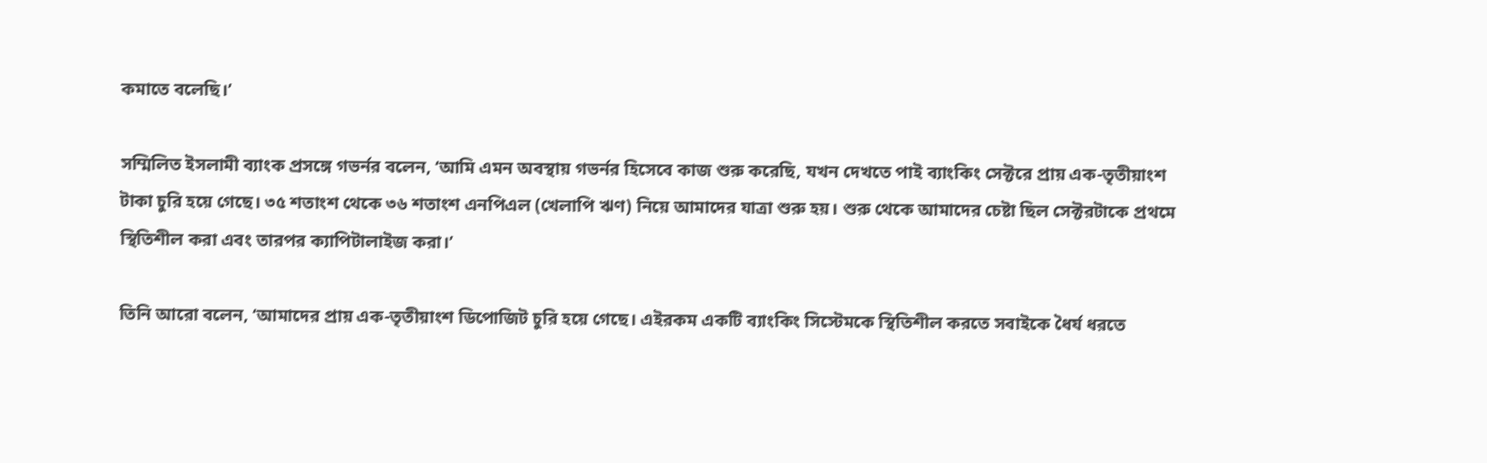কমাতে বলেছি।’

সম্মিলিত ইসলামী ব্যাংক প্রসঙ্গে গভর্নর বলেন, ‘আমি এমন অবস্থায় গভর্নর হিসেবে কাজ শুরু করেছি, যখন দেখতে পাই ব্যাংকিং সেক্টরে প্রায় এক-তৃতীয়াংশ টাকা চুরি হয়ে গেছে। ৩৫ শতাংশ থেকে ৩৬ শতাংশ এনপিএল (খেলাপি ঋণ) নিয়ে আমাদের যাত্রা শুরু হয়। শুরু থেকে আমাদের চেষ্টা ছিল সেক্টরটাকে প্রথমে স্থিতিশীল করা এবং তারপর ক্যাপিটালাইজ করা।’

তিনি আরো বলেন, ‘আমাদের প্রায় এক-তৃতীয়াংশ ডিপোজিট চুরি হয়ে গেছে। এইরকম একটি ব্যাংকিং সিস্টেমকে স্থিতিশীল করতে সবাইকে ধৈর্য ধরতে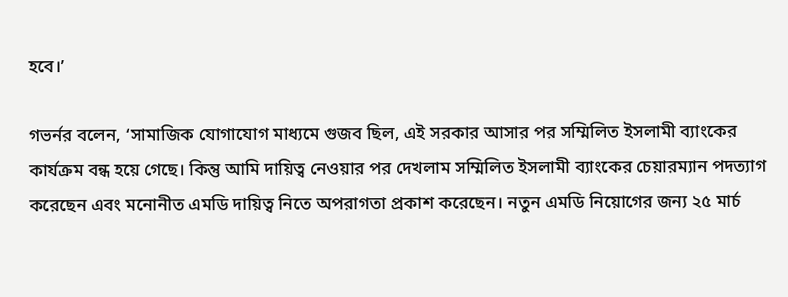হবে।’

গভর্নর বলেন, ‘সামাজিক যোগাযোগ মাধ্যমে গুজব ছিল, এই সরকার আসার পর সম্মিলিত ইসলামী ব্যাংকের কার্যক্রম বন্ধ হয়ে গেছে। কিন্তু আমি দায়িত্ব নেওয়ার পর দেখলাম সম্মিলিত ইসলামী ব্যাংকের চেয়ারম্যান পদত্যাগ করেছেন এবং মনোনীত এমডি দায়িত্ব নিতে অপরাগতা প্রকাশ করেছেন। নতুন এমডি নিয়োগের জন্য ২৫ মার্চ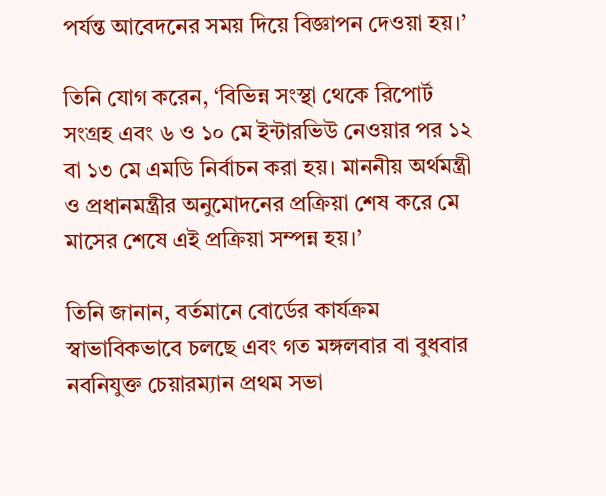পর্যন্ত আবেদনের সময় দিয়ে বিজ্ঞাপন দেওয়া হয়।’

তিনি যোগ করেন, ‘বিভিন্ন সংস্থা থেকে রিপোর্ট সংগ্রহ এবং ৬ ও ১০ মে ইন্টারভিউ নেওয়ার পর ১২ বা ১৩ মে এমডি নির্বাচন করা হয়। মাননীয় অর্থমন্ত্রী ও প্রধানমন্ত্রীর অনুমোদনের প্রক্রিয়া শেষ করে মে মাসের শেষে এই প্রক্রিয়া সম্পন্ন হয়।’

তিনি জানান, বর্তমানে বোর্ডের কার্যক্রম স্বাভাবিকভাবে চলছে এবং গত মঙ্গলবার বা বুধবার নবনিযুক্ত চেয়ারম্যান প্রথম সভা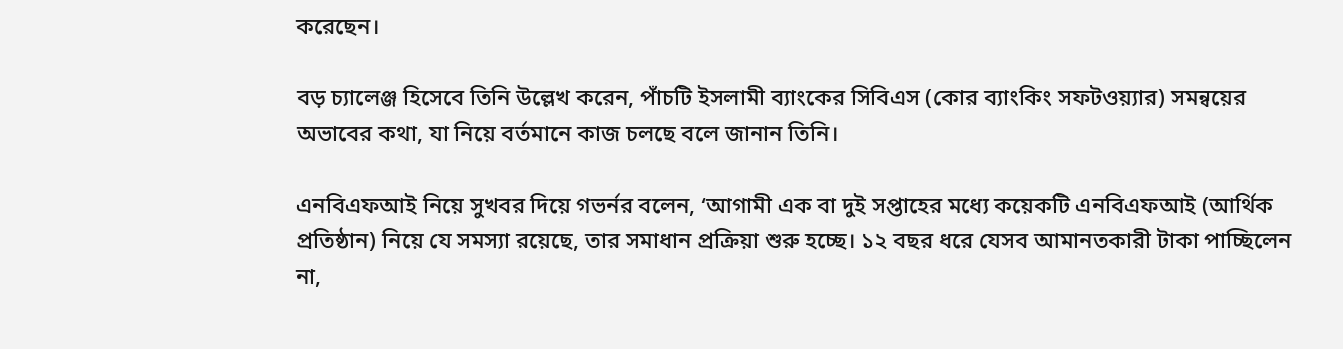করেছেন।

বড় চ্যালেঞ্জ হিসেবে তিনি উল্লেখ করেন, পাঁচটি ইসলামী ব্যাংকের সিবিএস (কোর ব্যাংকিং সফটওয়্যার) সমন্বয়ের অভাবের কথা, যা নিয়ে বর্তমানে কাজ চলছে বলে জানান তিনি।

এনবিএফআই নিয়ে সুখবর দিয়ে গভর্নর বলেন, ‘আগামী এক বা দুই সপ্তাহের মধ্যে কয়েকটি এনবিএফআই (আর্থিক প্রতিষ্ঠান) নিয়ে যে সমস্যা রয়েছে, তার সমাধান প্রক্রিয়া শুরু হচ্ছে। ১২ বছর ধরে যেসব আমানতকারী টাকা পাচ্ছিলেন না,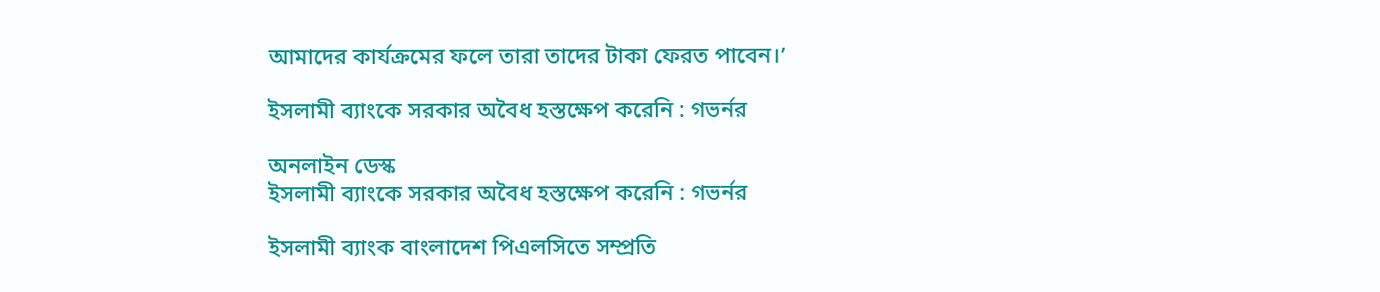আমাদের কার্যক্রমের ফলে তারা তাদের টাকা ফেরত পাবেন।’

ইসলামী ব্যাংকে সরকার অবৈধ হস্তক্ষেপ করেনি : গভর্নর

অনলাইন ডেস্ক
ইসলামী ব্যাংকে সরকার অবৈধ হস্তক্ষেপ করেনি : গভর্নর

ইসলামী ব্যাংক বাংলাদেশ পিএলসিতে সম্প্রতি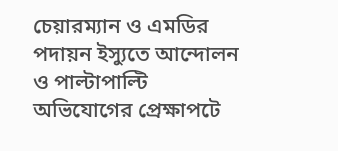চেয়ারম্যান ও এমডির পদায়ন ইস্যুতে আন্দোলন ও পাল্টাপাল্টি অভিযোগের প্রেক্ষাপটে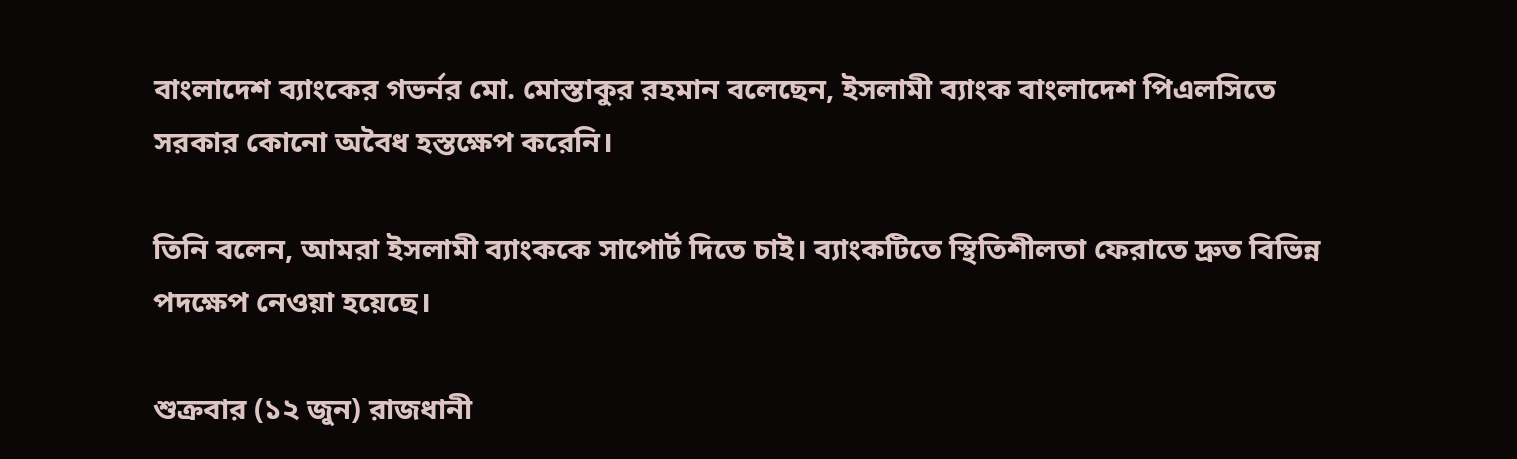বাংলাদেশ ব্যাংকের গভর্নর মো. মোস্তাকুর রহমান বলেছেন, ইসলামী ব্যাংক বাংলাদেশ পিএলসিতে সরকার কোনো অবৈধ হস্তক্ষেপ করেনি।

তিনি বলেন, আমরা ইসলামী ব্যাংককে সাপোর্ট দিতে চাই। ব্যাংকটিতে স্থিতিশীলতা ফেরাতে দ্রুত বিভিন্ন পদক্ষেপ নেওয়া হয়েছে।

শুক্রবার (১২ জুন) রাজধানী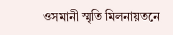ওসমানী স্মৃতি মিলনায়তনে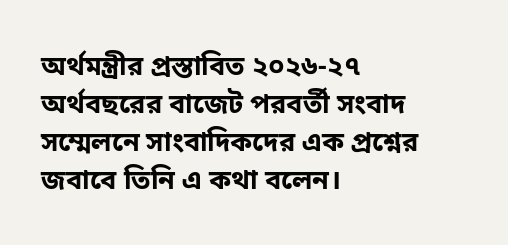অর্থমন্ত্রীর প্রস্তাবিত ২০২৬-২৭ অর্থবছরের বাজেট পরবর্তী সংবাদ সম্মেলনে সাংবাদিকদের এক প্রশ্নের জবাবে তিনি এ কথা বলেন।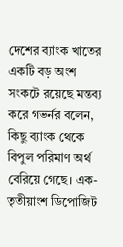দেশের ব্যাংক খাতের একটি বড় অংশ সংকটে রয়েছে মন্তব্য করে গভর্নর বলেন, কিছু ব্যাংক থেকে বিপুল পরিমাণ অর্থ বেরিয়ে গেছে। এক-তৃতীয়াংশ ডিপোজিট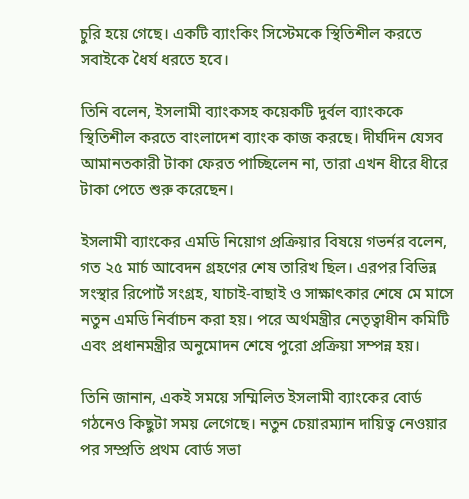চুরি হয়ে গেছে। একটি ব্যাংকিং সিস্টেমকে স্থিতিশীল করতে সবাইকে ধৈর্য ধরতে হবে।

তিনি বলেন, ইসলামী ব্যাংকসহ কয়েকটি দুর্বল ব্যাংককে স্থিতিশীল করতে বাংলাদেশ ব্যাংক কাজ করছে। দীর্ঘদিন যেসব আমানতকারী টাকা ফেরত পাচ্ছিলেন না, তারা এখন ধীরে ধীরে টাকা পেতে শুরু করেছেন।

ইসলামী ব্যাংকের এমডি নিয়োগ প্রক্রিয়ার বিষয়ে গভর্নর বলেন, গত ২৫ মার্চ আবেদন গ্রহণের শেষ তারিখ ছিল। এরপর বিভিন্ন সংস্থার রিপোর্ট সংগ্রহ, যাচাই-বাছাই ও সাক্ষাৎকার শেষে মে মাসে নতুন এমডি নির্বাচন করা হয়। পরে অর্থমন্ত্রীর নেতৃত্বাধীন কমিটি এবং প্রধানমন্ত্রীর অনুমোদন শেষে পুরো প্রক্রিয়া সম্পন্ন হয়।

তিনি জানান, একই সময়ে সম্মিলিত ইসলামী ব্যাংকের বোর্ড গঠনেও কিছুটা সময় লেগেছে। নতুন চেয়ারম্যান দায়িত্ব নেওয়ার পর সম্প্রতি প্রথম বোর্ড সভা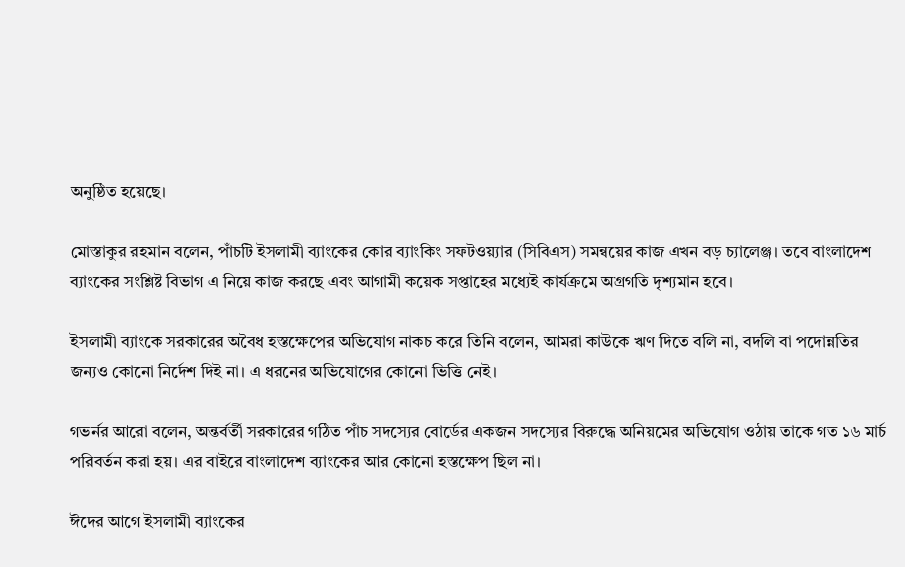অনুষ্ঠিত হয়েছে।

মোস্তাকুর রহমান বলেন, পাঁচটি ইসলামী ব্যাংকের কোর ব্যাংকিং সফটওয়্যার (সিবিএস) সমন্বয়ের কাজ এখন বড় চ্যালেঞ্জ। তবে বাংলাদেশ ব্যাংকের সংশ্লিষ্ট বিভাগ এ নিয়ে কাজ করছে এবং আগামী কয়েক সপ্তাহের মধ্যেই কার্যক্রমে অগ্রগতি দৃশ্যমান হবে।

ইসলামী ব্যাংকে সরকারের অবৈধ হস্তক্ষেপের অভিযোগ নাকচ করে তিনি বলেন, আমরা কাউকে ঋণ দিতে বলি না, বদলি বা পদোন্নতির জন্যও কোনো নির্দেশ দিই না। এ ধরনের অভিযোগের কোনো ভিত্তি নেই।

গভর্নর আরো বলেন, অন্তর্বর্তী সরকারের গঠিত পাঁচ সদস্যের বোর্ডের একজন সদস্যের বিরুদ্ধে অনিয়মের অভিযোগ ওঠায় তাকে গত ১৬ মার্চ পরিবর্তন করা হয়। এর বাইরে বাংলাদেশ ব্যাংকের আর কোনো হস্তক্ষেপ ছিল না।

ঈদের আগে ইসলামী ব্যাংকের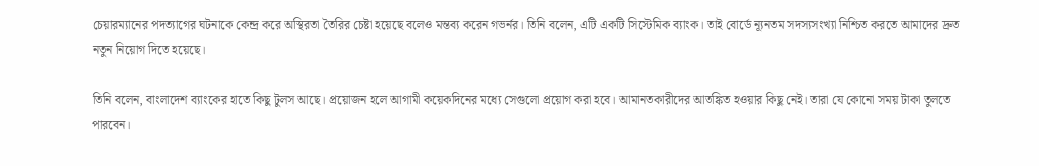চেয়ারম্যানের পদত্যাগের ঘটনাকে কেন্দ্র করে অস্থিরতা তৈরির চেষ্টা হয়েছে বলেও মন্তব্য করেন গভর্নর। তিনি বলেন, এটি একটি সিস্টেমিক ব্যাংক। তাই বোর্ডে ন্যূনতম সদস্যসংখ্যা নিশ্চিত করতে আমাদের দ্রুত নতুন নিয়োগ দিতে হয়েছে।

তিনি বলেন, বাংলাদেশ ব্যাংকের হাতে কিছু টুলস আছে। প্রয়োজন হলে আগামী কয়েকদিনের মধ্যে সেগুলো প্রয়োগ করা হবে। আমানতকারীদের আতঙ্কিত হওয়ার কিছু নেই। তারা যে কোনো সময় টাকা তুলতে পারবেন।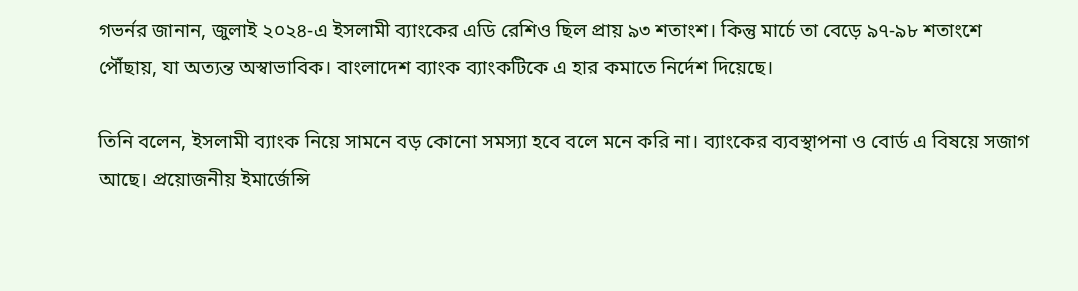গভর্নর জানান, জুলাই ২০২৪-এ ইসলামী ব্যাংকের এডি রেশিও ছিল প্রায় ৯৩ শতাংশ। কিন্তু মার্চে তা বেড়ে ৯৭-৯৮ শতাংশে পৌঁছায়, যা অত্যন্ত অস্বাভাবিক। বাংলাদেশ ব্যাংক ব্যাংকটিকে এ হার কমাতে নির্দেশ দিয়েছে।

তিনি বলেন, ইসলামী ব্যাংক নিয়ে সামনে বড় কোনো সমস্যা হবে বলে মনে করি না। ব্যাংকের ব্যবস্থাপনা ও বোর্ড এ বিষয়ে সজাগ আছে। প্রয়োজনীয় ইমার্জেন্সি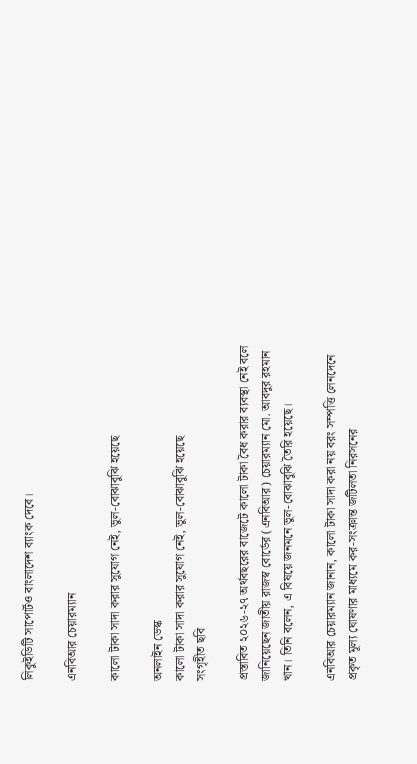লিকুইডিটি সাপোর্টও বাংলাদেশ ব্যাংক দেবে।

এনবিআর চেয়ারম্যান

কালো টাকা সাদা করার সুযোগ নেই, ভুল-বোঝাবুঝি হয়েছে

অনলাইন ডেস্ক
কালো টাকা সাদা করার সুযোগ নেই, ভুল-বোঝাবুঝি হয়েছে
সংগৃহীত ছবি

প্রস্তাবিত ২০২৬-২৭ অর্থবছরের বাজেটে কালো টাকা বৈধ করার ব্যবস্থা নেই বলে জানিয়েছেন জাতীয় রাজস্ব বোর্ডের (এনবিআর) চেয়ারম্যান মো. আবদুর রহমান খান। তিনি বলেন, এ বিষয়ে জনমনে ভুল-বোঝাবুঝি তৈরি হয়েছে।

এনবিআর চেয়ারম্যান জানান, কালো টাকা সাদা করা নয় বরং সম্পত্তি লেনদেনে প্রকৃত মূল্য ঘোষণার মাধ্যমে কর-সংক্রান্ত জটিলতা নিরসনের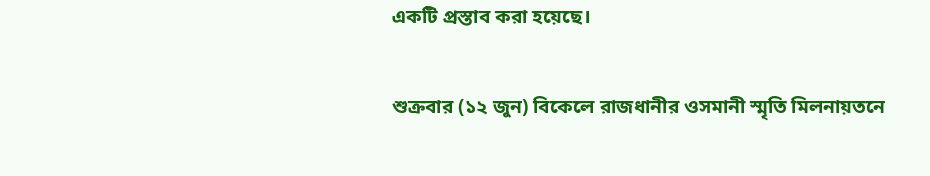একটি প্রস্তাব করা হয়েছে।

শুক্রবার (১২ জুন) বিকেলে রাজধানীর ওসমানী স্মৃতি মিলনায়তনে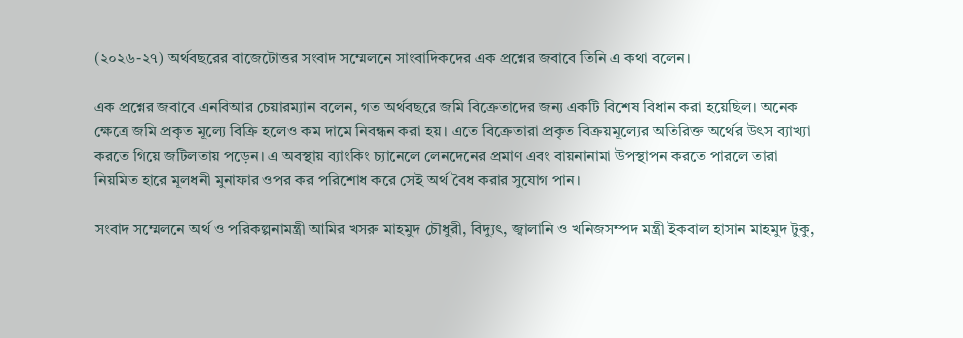(২০২৬-২৭) অর্থবছরের বাজেটোত্তর সংবাদ সম্মেলনে সাংবাদিকদের এক প্রশ্নের জবাবে তিনি এ কথা বলেন।

এক প্রশ্নের জবাবে এনবিআর চেয়ারম্যান বলেন, গত অর্থবছরে জমি বিক্রেতাদের জন্য একটি বিশেষ বিধান করা হয়েছিল। অনেক ক্ষেত্রে জমি প্রকৃত মূল্যে বিক্রি হলেও কম দামে নিবন্ধন করা হয়। এতে বিক্রেতারা প্রকৃত বিক্রয়মূল্যের অতিরিক্ত অর্থের উৎস ব্যাখ্যা করতে গিয়ে জটিলতায় পড়েন। এ অবস্থায় ব্যাংকিং চ্যানেলে লেনদেনের প্রমাণ এবং বায়নানামা উপস্থাপন করতে পারলে তারা নিয়মিত হারে মূলধনী মুনাফার ওপর কর পরিশোধ করে সেই অর্থ বৈধ করার সুযোগ পান।

সংবাদ সম্মেলনে অর্থ ও পরিকল্পনামন্ত্রী আমির খসরু মাহমুদ চৌধুরী, বিদ্যুৎ, জ্বালানি ও খনিজসম্পদ মন্ত্রী ইকবাল হাসান মাহমুদ টুকু,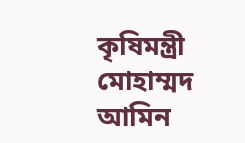কৃষিমন্ত্রী মোহাম্মদ আমিন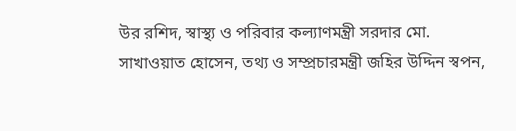উর রশিদ, স্বাস্থ্য ও পরিবার কল্যাণমন্ত্রী সরদার মো. সাখাওয়াত হোসেন, তথ্য ও সম্প্রচারমন্ত্রী জহির উদ্দিন স্বপন,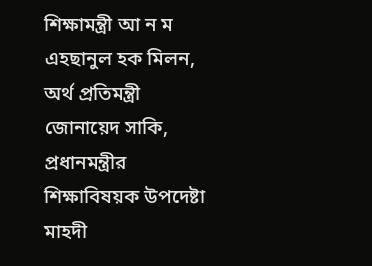শিক্ষামন্ত্রী আ ন ম এহছানুল হক মিলন, অর্থ প্রতিমন্ত্রী জোনায়েদ সাকি, প্রধানমন্ত্রীর শিক্ষাবিষয়ক উপদেষ্টা মাহদী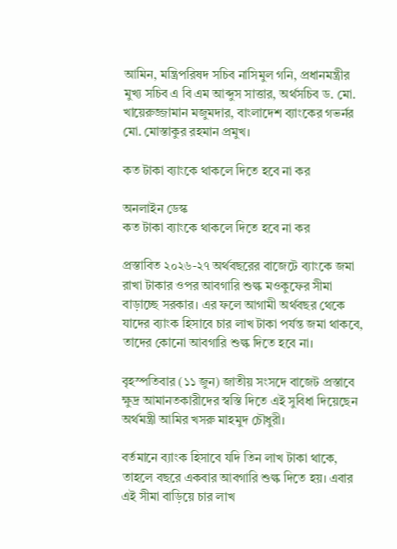আমিন, মন্ত্রিপরিষদ সচিব নাসিমুল গনি, প্রধানমন্ত্রীর মুখ্য সচিব এ বি এম আব্দুস সাত্তার, অর্থসচিব ড. মো. খায়েরুজ্জামান মজুমদার, বাংলাদেশ ব্যাংকের গভর্নর মো. মোস্তাকুর রহমান প্রমুখ।

কত টাকা ব্যাংকে থাকলে দিতে হবে না কর

অনলাইন ডেস্ক
কত টাকা ব্যাংকে থাকলে দিতে হবে না কর

প্রস্তাবিত ২০২৬-২৭ অর্থবছরের বাজেটে ব্যাংকে জমা রাখা টাকার ওপর আবগারি শুল্ক মওকুফের সীমা বাড়াচ্ছে সরকার। এর ফলে আগামী অর্থবছর থেকে যাদের ব্যাংক হিসাবে চার লাখ টাকা পর্যন্ত জমা থাকবে, তাদের কোনো আবগারি শুল্ক দিতে হবে না।

বৃহস্পতিবার (১১ জুন) জাতীয় সংসদে বাজেট প্রস্তাবে ক্ষুদ্র আমানতকারীদের স্বস্তি দিতে এই সুবিধা দিয়েছেন অর্থমন্ত্রী আমির খসরু মাহমুদ চৌধুরী।

বর্তমানে ব্যাংক হিসাবে যদি তিন লাখ টাকা থাকে, তাহলে বছরে একবার আবগারি শুল্ক দিতে হয়। এবার এই সীমা বাড়িয়ে চার লাখ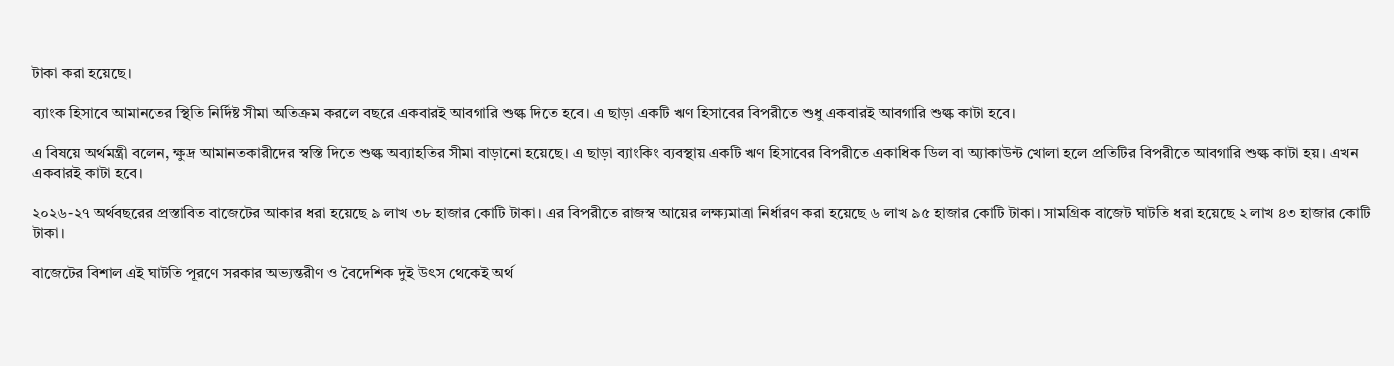টাকা করা হয়েছে।

ব্যাংক হিসাবে আমানতের স্থিতি নির্দিষ্ট সীমা অতিক্রম করলে বছরে একবারই আবগারি শুল্ক দিতে হবে। এ ছাড়া একটি ঋণ হিসাবের বিপরীতে শুধু একবারই আবগারি শুল্ক কাটা হবে।

এ বিষয়ে অর্থমন্ত্রী বলেন, ক্ষুদ্র আমানতকারীদের স্বস্তি দিতে শুল্ক অব্যাহতির সীমা বাড়ানো হয়েছে। এ ছাড়া ব্যাংকিং ব্যবস্থায় একটি ঋণ হিসাবের বিপরীতে একাধিক ডিল বা অ্যাকাউন্ট খোলা হলে প্রতিটির বিপরীতে আবগারি শুল্ক কাটা হয়। এখন একবারই কাটা হবে।

২০২৬-২৭ অর্থবছরের প্রস্তাবিত বাজেটের আকার ধরা হয়েছে ৯ লাখ ৩৮ হাজার কোটি টাকা। এর বিপরীতে রাজস্ব আয়ের লক্ষ্যমাত্রা নির্ধারণ করা হয়েছে ৬ লাখ ৯৫ হাজার কোটি টাকা। সামগ্রিক বাজেট ঘাটতি ধরা হয়েছে ২ লাখ ৪৩ হাজার কোটি টাকা।

বাজেটের বিশাল এই ঘাটতি পূরণে সরকার অভ্যন্তরীণ ও বৈদেশিক দুই উৎস থেকেই অর্থ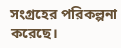সংগ্রহের পরিকল্পনা করেছে।